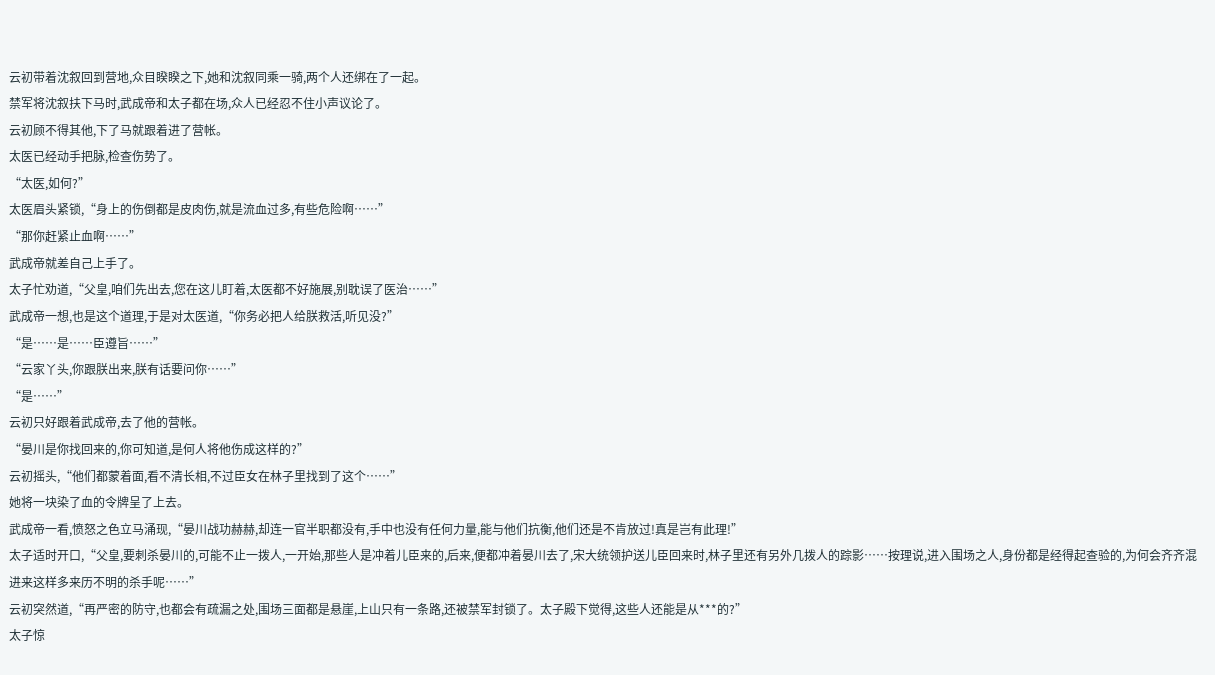云初带着沈叙回到营地,众目睽睽之下,她和沈叙同乘一骑,两个人还绑在了一起。
禁军将沈叙扶下马时,武成帝和太子都在场,众人已经忍不住小声议论了。
云初顾不得其他,下了马就跟着进了营帐。
太医已经动手把脉,检查伤势了。
“太医,如何?”
太医眉头紧锁,“身上的伤倒都是皮肉伤,就是流血过多,有些危险啊……”
“那你赶紧止血啊……”
武成帝就差自己上手了。
太子忙劝道,“父皇,咱们先出去,您在这儿盯着,太医都不好施展,别耽误了医治……”
武成帝一想,也是这个道理,于是对太医道,“你务必把人给朕救活,听见没?”
“是……是……臣遵旨……”
“云家丫头,你跟朕出来,朕有话要问你……”
“是……”
云初只好跟着武成帝,去了他的营帐。
“晏川是你找回来的,你可知道,是何人将他伤成这样的?”
云初摇头,“他们都蒙着面,看不清长相,不过臣女在林子里找到了这个……”
她将一块染了血的令牌呈了上去。
武成帝一看,愤怒之色立马涌现,“晏川战功赫赫,却连一官半职都没有,手中也没有任何力量,能与他们抗衡,他们还是不肯放过!真是岂有此理!”
太子适时开口,“父皇,要刺杀晏川的,可能不止一拨人,一开始,那些人是冲着儿臣来的,后来,便都冲着晏川去了,宋大统领护送儿臣回来时,林子里还有另外几拨人的踪影……按理说,进入围场之人,身份都是经得起查验的,为何会齐齐混进来这样多来历不明的杀手呢……”
云初突然道,“再严密的防守,也都会有疏漏之处,围场三面都是悬崖,上山只有一条路,还被禁军封锁了。太子殿下觉得,这些人还能是从***的?”
太子惊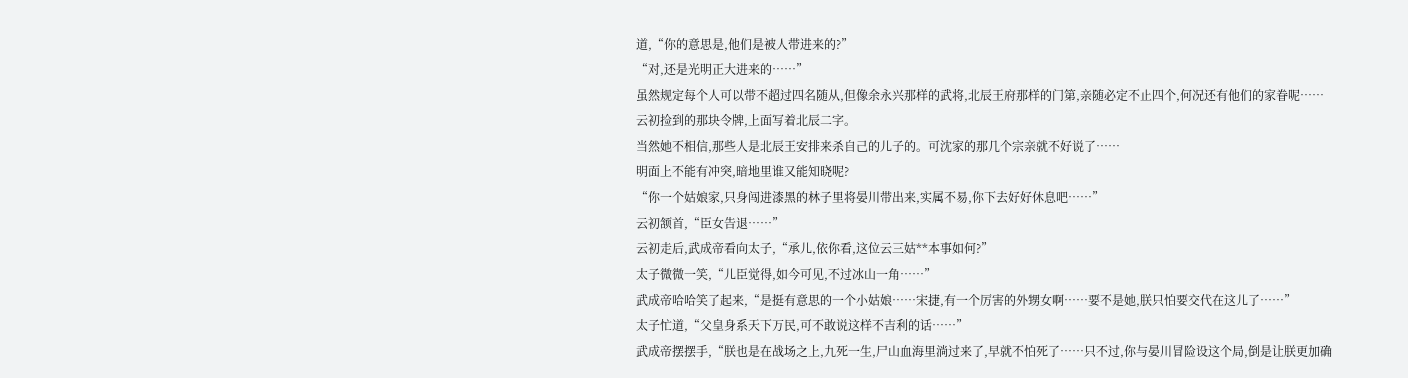道,“你的意思是,他们是被人带进来的?”
“对,还是光明正大进来的……”
虽然规定每个人可以带不超过四名随从,但像余永兴那样的武将,北辰王府那样的门第,亲随必定不止四个,何况还有他们的家眷呢……
云初捡到的那块令牌,上面写着北辰二字。
当然她不相信,那些人是北辰王安排来杀自己的儿子的。可沈家的那几个宗亲就不好说了……
明面上不能有冲突,暗地里谁又能知晓呢?
“你一个姑娘家,只身闯进漆黑的林子里将晏川带出来,实属不易,你下去好好休息吧……”
云初颔首,“臣女告退……”
云初走后,武成帝看向太子,“承儿,依你看,这位云三姑**本事如何?”
太子微微一笑,“儿臣觉得,如今可见,不过冰山一角……”
武成帝哈哈笑了起来,“是挺有意思的一个小姑娘……宋捷,有一个厉害的外甥女啊……要不是她,朕只怕要交代在这儿了……”
太子忙道,“父皇身系天下万民,可不敢说这样不吉利的话……”
武成帝摆摆手,“朕也是在战场之上,九死一生,尸山血海里淌过来了,早就不怕死了……只不过,你与晏川冒险设这个局,倒是让朕更加确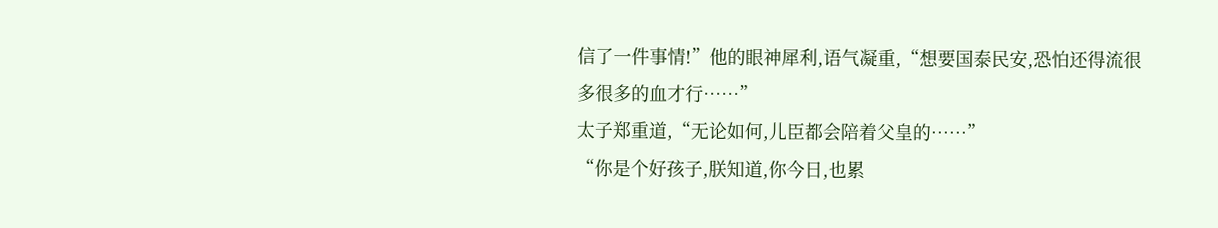信了一件事情!”他的眼神犀利,语气凝重,“想要国泰民安,恐怕还得流很多很多的血才行……”
太子郑重道,“无论如何,儿臣都会陪着父皇的……”
“你是个好孩子,朕知道,你今日,也累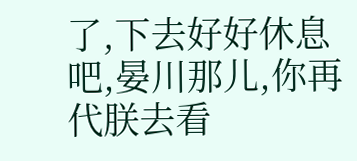了,下去好好休息吧,晏川那儿,你再代朕去看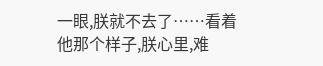一眼,朕就不去了……看着他那个样子,朕心里,难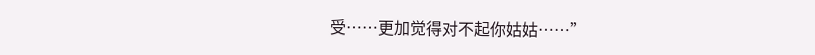受……更加觉得对不起你姑姑……”